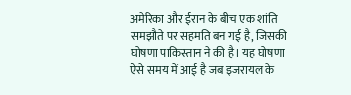अमेरिका और ईरान के बीच एक शांति समझौते पर सहमति बन गई है, जिसकी घोषणा पाकिस्तान ने की है। यह घोषणा ऐसे समय में आई है जब इजरायल के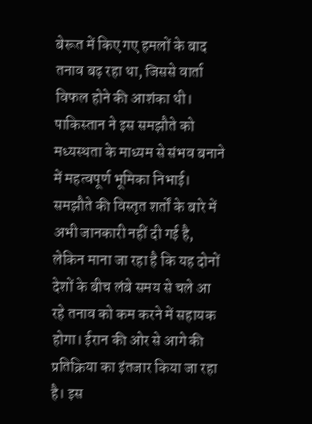बेरूत में किए गए हमलों के बाद तनाव बढ़ रहा था, जिससे वार्ता विफल होने की आशंका थी। पाकिस्तान ने इस समझौते को मध्यस्थता के माध्यम से संभव बनाने में महत्वपूर्ण भूमिका निभाई। समझौते की विस्तृत शर्तों के बारे में अभी जानकारी नहीं दी गई है, लेकिन माना जा रहा है कि यह दोनों देशों के बीच लंबे समय से चले आ रहे तनाव को कम करने में सहायक होगा। ईरान की ओर से आगे की प्रतिक्रिया का इंतजार किया जा रहा है। इस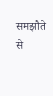समझौते से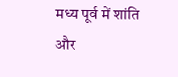मध्य पूर्व में शांति और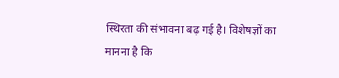स्थिरता की संभावना बढ़ गई है। विशेषज्ञों का मानना है कि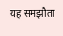यह समझौता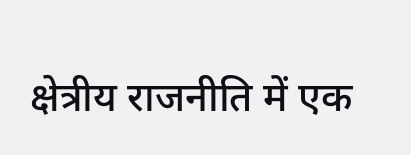क्षेत्रीय राजनीति में एक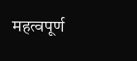महत्वपूर्ण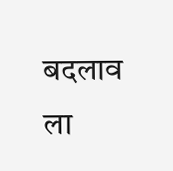बदलाव ला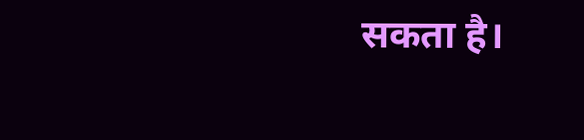सकता है।